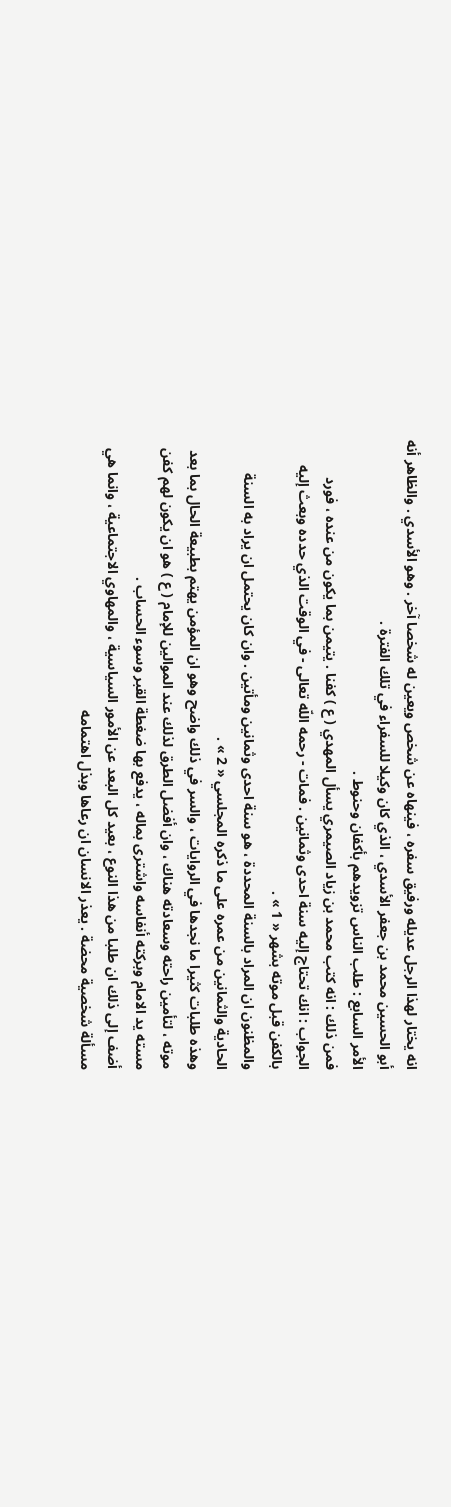انه يختار لهذا الرجل عديله ورفيق سفره ، فينهاه عن شخص ويعين له شخصا آخر . وهو الأسدي . والظاهر أنه أبو الحسين محمد بن جعفر الأسدي ، الذي كان وكيلا للسفراء في تلك الفترة .
الأمر السابع : طلب الناس تزويدهم بأكفان وحنوط .
فمن ذلك : انه كتب محمد بن زياد الصيمري يسأل المهدي ( ع ) كفنا . يتيمن بما يكون من عنده ، فورد الجواب : انك تحتاج إليه سنة احدى وثمانين . فمات - رحمه اللّه تعالى - في الوقت الذي حدده وبعث إليه بالكفن قبل موته بشهر « 1 » .
والمظنون ان المراد بالسنة المحددة ، هو سنة احدى وثمانين ومأتين . وان كان يحتمل ان يراد به السنة الحادية والثمانين من عمره على ما ذكره المجلسي « 2 » .
وهذه طلبات كثيرا ما نجدها في الروايات ، والسر في ذلك واضح وهو ان المؤمن يهتم بطبيعة الحال بما بعد موته ، لتأمين راحته وسعادته هناك ، وان أفضل الطرق لذلك عند الموالين للإمام ( ع ) هو ان يكون لهم كفن مسته يد الامام وبركته أنفاسه واشترى بماله ، يدفع بها ضغطة القبر وسوء الحساب .
أضف إلى ذلك ان طلبا من هذا النوع ، بعيد كل البعد عن الأمور السياسية ، والمهاوي الاجتماعية ، وانما هي مسألة شخصية محضة . يعذر الانسان ان رعاها وبذل اهتمامه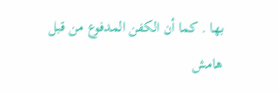بها . كما أن الكفن المدفوع من قبل
هامش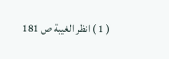( 1 ) انظر الغيبة ص 181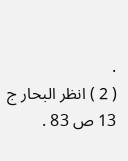.
( 2 ) انظر البحار ج 13 ص 83 .